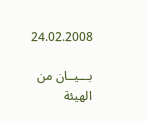24.02.2008

بـــيــان من الهيئة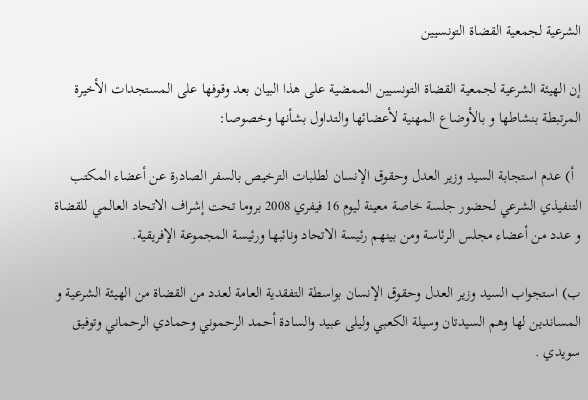الشرعية لجمعية القضاة التونسيين

إن الهيئة الشرعية لجمعية القضاة التونسيين الممضية على هذا البيان بعد وقوفها على المستجدات الأخيرة المرتبطة بنشاطها و بالأوضاع المهنية لأعضائها والتداول بشأنها وخصوصا:

  أ) عدم استجابة السيد وزير العدل وحقوق الإنسان لطلبات الترخيص بالسفر الصادرة عن أعضاء المكتب التنفيذي الشرعي لحضور جلسة خاصة معينة ليوم 16 فيفري 2008 بروما تحت إشراف الاتحاد العالمي للقضاة و عدد من أعضاء مجلس الرئاسة ومن بينهم رئيسة الاتحاد ونائبها ورئيسة المجموعة الإفريقية.

ب) استجواب السيد وزير العدل وحقوق الإنسان بواسطة التفقدية العامة لعدد من القضاة من الهيئة الشرعية و المساندين لها وهم السيدتان وسيلة الكعبي وليلى عبيد والسادة أحمد الرحموني وحمادي الرحماني وتوفيق سويدي .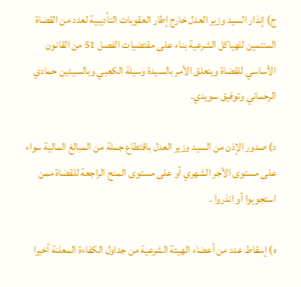ج) إنذار السيد وزير العدل خارج إطار العقوبات التأديبية لعدد من القضاة المنتمين للهياكل الشرعية بناء على مقتضيات الفصل 51 من القانون الأساسي للقضاة ويتعلق الأمر بالسيدة وسيلة الكعبي وبالسيدين حمادي الرحماني وتوفيق سويدي.

د) صدور الإذن من السيد وزير العدل باقتطاع جملة من المبالغ المالية سواء على مستوى الأجر الشهري أو على مستوى المنح الراجعة للقضاة ممن استجوبوا أو انذروا .

ه) إسقاط عدد من أعضاء الهيئة الشرعية من جداول الكفاءة المعلنة أخيرا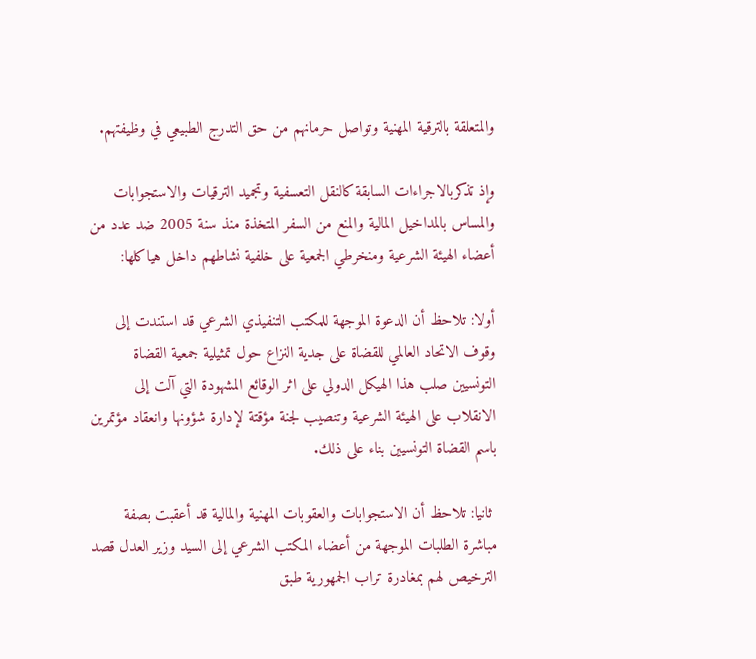والمتعلقة بالترقية المهنية وتواصل حرمانهم من حق التدرج الطبيعي في وظيفتهم.

وإذ تذكربالاجراءات السابقة كالنقل التعسفية وتجميد الترقيات والاستجوابات والمساس بالمداخيل المالية والمنع من السفر المتخذة منذ سنة 2005 ضد عدد من أعضاء الهيئة الشرعية ومنخرطي الجمعية على خلفية نشاطهم داخل هياكلها:

أولا: تلاحظ أن الدعوة الموجهة للمكتب التنفيذي الشرعي قد استندت إلى وقوف الاتحاد العالمي للقضاة على جدية النزاع حول تمثيلية جمعية القضاة التونسيين صلب هذا الهيكل الدولي على اثر الوقائع المشهودة التي آلت إلى الانقلاب على الهيئة الشرعية وتنصيب لجنة مؤقتة لإدارة شؤونها وانعقاد مؤتمرين باسم القضاة التونسيين بناء على ذلك.

 ثانيا: تلاحظ أن الاستجوابات والعقوبات المهنية والمالية قد أعقبت بصفة مباشرة الطلبات الموجهة من أعضاء المكتب الشرعي إلى السيد وزير العدل قصد الترخيص لهم بمغادرة تراب الجمهورية طبق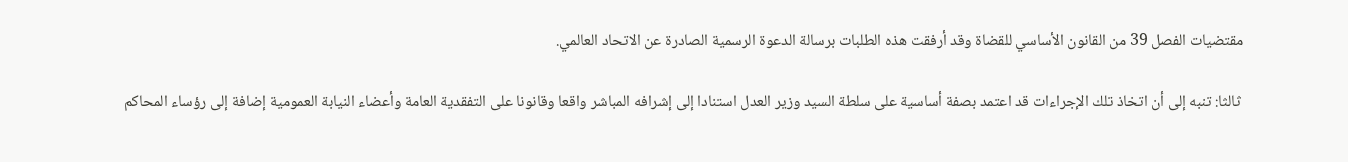مقتضيات الفصل 39 من القانون الأساسي للقضاة وقد أرفقت هذه الطلبات برسالة الدعوة الرسمية الصادرة عن الاتحاد العالمي.

 ثالثا: تنبه إلى أن اتخاذ تلك الإجراءات قد اعتمد بصفة أساسية على سلطة السيد وزير العدل استنادا إلى إشرافه المباشر واقعا وقانونا على التفقدية العامة وأعضاء النيابة العمومية إضافة إلى رؤساء المحاكم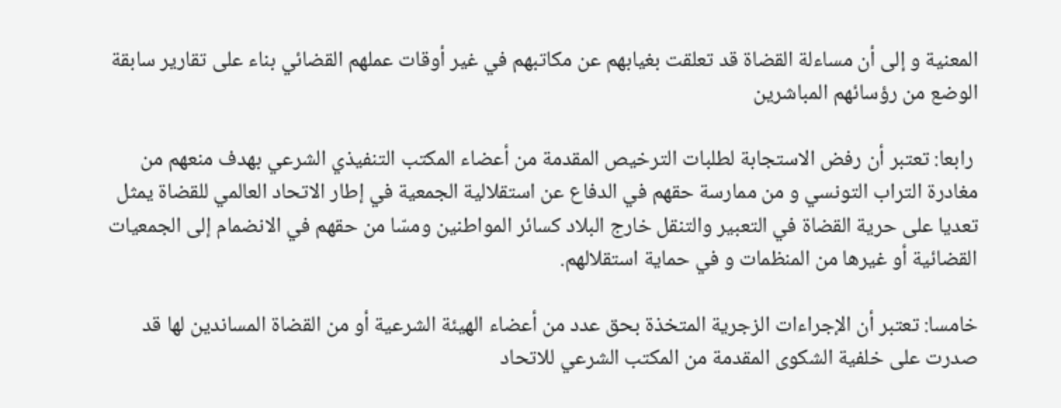المعنية و إلى أن مساءلة القضاة قد تعلقت بغيابهم عن مكاتبهم في غير أوقات عملهم القضائي بناء على تقارير سابقة الوضع من رؤسائهم المباشرين

 رابعا: تعتبر أن رفض الاستجابة لطلبات الترخيص المقدمة من أعضاء المكتب التنفيذي الشرعي بهدف منعهم من مغادرة التراب التونسي و من ممارسة حقهم في الدفاع عن استقلالية الجمعية في إطار الاتحاد العالمي للقضاة يمثل تعديا على حرية القضاة في التعبير والتنقل خارج البلاد كسائر المواطنين ومسّا من حقهم في الانضمام إلى الجمعيات القضائية أو غيرها من المنظمات و في حماية استقلالهم.

خامسا: تعتبر أن الإجراءات الزجرية المتخذة بحق عدد من أعضاء الهيئة الشرعية أو من القضاة المساندين لها قد صدرت على خلفية الشكوى المقدمة من المكتب الشرعي للاتحاد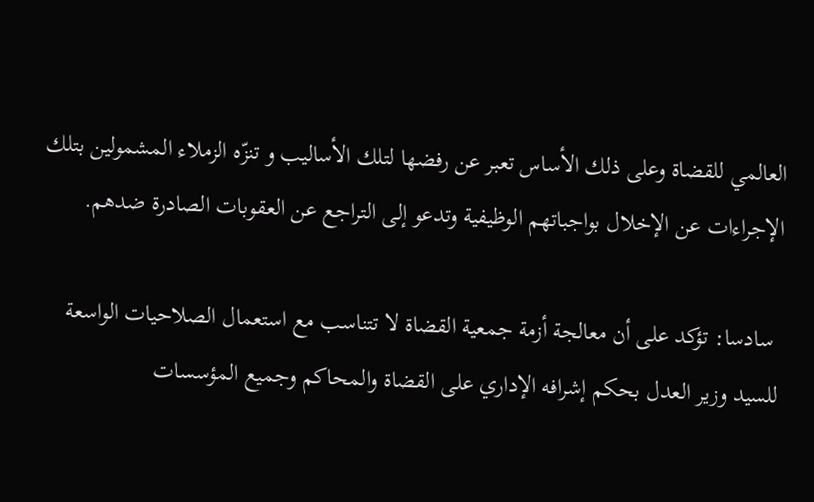العالمي للقضاة وعلى ذلك الأساس تعبر عن رفضها لتلك الأساليب و تنزّه الزملاء المشمولين بتلك الإجراءات عن الإخلال بواجباتهم الوظيفية وتدعو إلى التراجع عن العقوبات الصادرة ضدهم.

 سادسا: تؤكد على أن معالجة أزمة جمعية القضاة لا تتناسب مع استعمال الصلاحيات الواسعة للسيد وزير العدل بحكم إشرافه الإداري على القضاة والمحاكم وجميع المؤسسات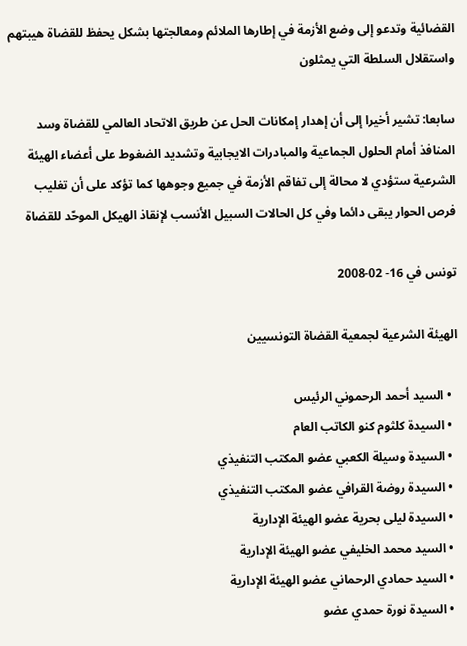القضائية وتدعو إلى وضع الأزمة في إطارها الملائم ومعالجتها بشكل يحفظ للقضاة هيبتهم واستقلال السلطة التي يمثلون

سابعا: تشير أخيرا إلى أن إهدار إمكانات الحل عن طريق الاتحاد العالمي للقضاة وسد المنافذ أمام الحلول الجماعية والمبادرات الايجابية وتشديد الضغوط على أعضاء الهيئة الشرعية ستؤدي لا محالة إلى تفاقم الأزمة في جميع وجوهها كما تؤكد على أن تغليب فرص الحوار يبقى دائما وفي كل الحالات السبيل الأنسب لإنقاذ الهيكل الموحّد للقضاة

تونس في 16- 02-2008

الهيئة الشرعية لجمعية القضاة التونسيين

  • السيد أحمد الرحموني الرئيس
  • السيدة كلثوم كنو الكاتب العام
  • السيدة وسيلة الكعبي عضو المكتب التنفيذي
  • السيدة روضة القرافي عضو المكتب التنفيذي
  • السيدة ليلى بحرية عضو الهيئة الإدارية
  • السيد محمد الخليفي عضو الهيئة الإدارية
  • السيد حمادي الرحماني عضو الهيئة الإدارية
  • السيدة نورة حمدي عضو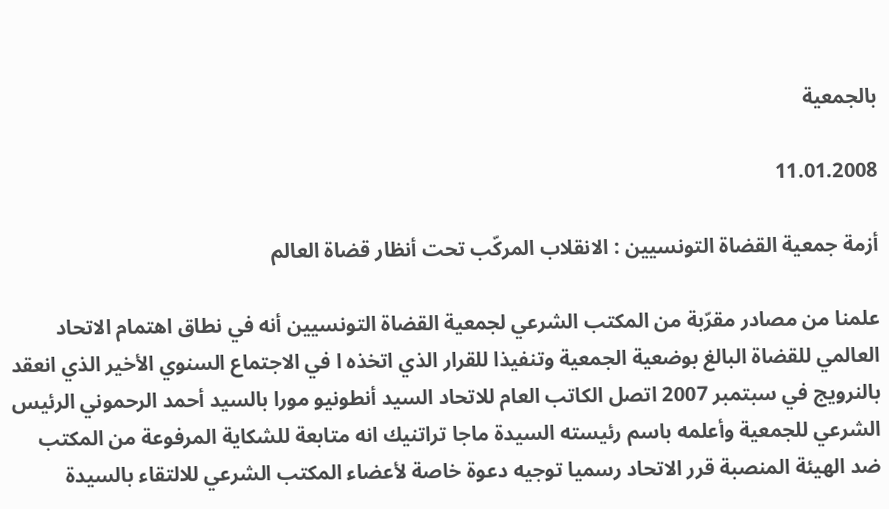بالجمعية

11.01.2008

أزمة جمعية القضاة التونسيين : الانقلاب المركّب تحت أنظار قضاة العالم

علمنا من مصادر مقرّبة من المكتب الشرعي لجمعية القضاة التونسيين أنه في نطاق اهتمام الاتحاد العالمي للقضاة البالغ بوضعية الجمعية وتنفيذا للقرار الذي اتخذه ا في الاجتماع السنوي الأخير الذي انعقد بالنرويج في سبتمبر 2007 اتصل الكاتب العام للاتحاد السيد أنطونيو مورا بالسيد أحمد الرحموني الرئيس الشرعي للجمعية وأعلمه باسم رئيسته السيدة ماجا تراتنيك انه متابعة للشكاية المرفوعة من المكتب ضد الهيئة المنصبة قرر الاتحاد رسميا توجيه دعوة خاصة لأعضاء المكتب الشرعي للالتقاء بالسيدة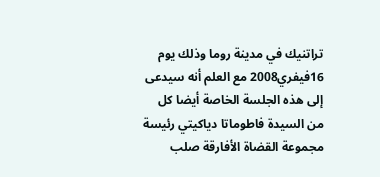تراتنيك في مدينة روما وذلك يوم 16فيفري2008 مع العلم أنه سيدعى إلى هذه الجلسة الخاصة أيضا كل من السيدة فاطوماتا دياكيتي رئيسة مجموعة القضاة الأفارقة صلب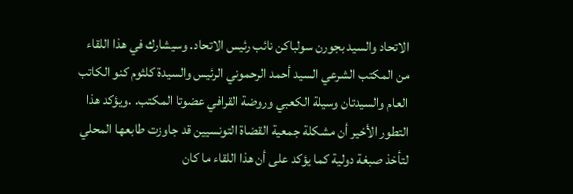الاتحاد والسيد بجورن سولباكن نائب رئيس الاتحاد. وسيشارك في هذا اللقاء من المكتب الشرعي السيد أحمد الرحموني الرئيس والسيدة كلثوم كنو الكاتب العام والسيدتان وسيلة الكعبي وروضة القرافي عضوتا المكتب. .ويؤكد هذا التطور الأخير أن مشكلة جمعية القضاة التونسيين قد جاوزت طابعها المحلي لتأخذ صبغة دولية كما يؤكد على أن هذا اللقاء ما كان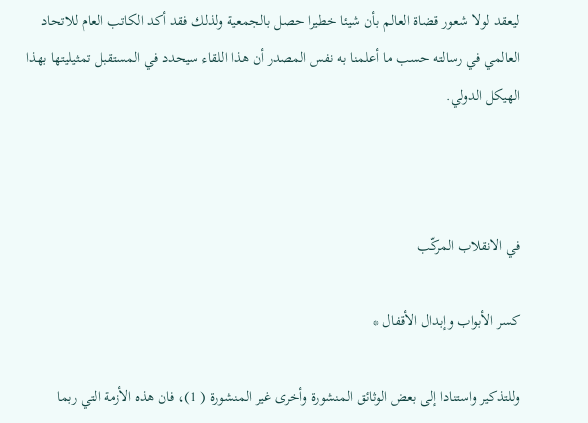ليعقد لولا شعور قضاة العالم بأن شيئا خطيرا حصل بالجمعية ولذلك فقد أكد الكاتب العام للاتحاد العالمي في رسالته حسب ما أعلمنا به نفس المصدر أن هذا اللقاء سيحدد في المستقبل تمثيليتها بهذا الهيكل الدولي.



في الانقلاب المركّب

كسر الأبواب وإبدال الأقفال *

وللتذكير واستنادا إلى بعض الوثائق المنشورة وأخرى غير المنشورة ( 1)، فان هذه الأزمة التي ربما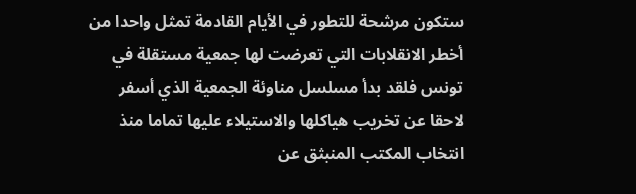ستكون مرشحة للتطور في الأيام القادمة تمثل واحدا من أخطر الانقلابات التي تعرضت لها جمعية مستقلة في تونس فلقد بدأ مسلسل مناوئة الجمعية الذي أسفر لاحقا عن تخريب هياكلها والاستيلاء عليها تماما منذ انتخاب المكتب المنبثق عن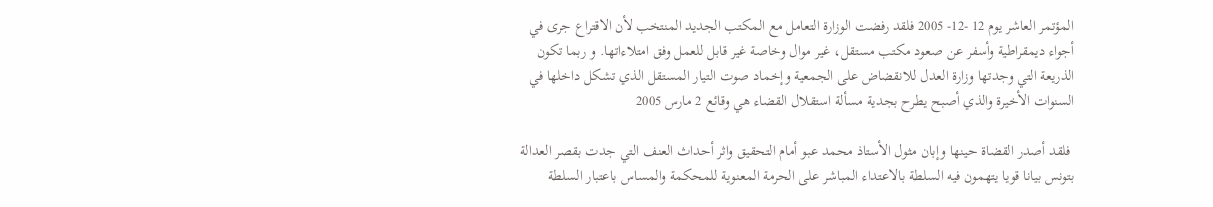المؤتمر العاشر يوم 12 -12- 2005 فلقد رفضت الوزارة التعامل مع المكتب الجديد المنتخب لأن الاقتراع جرى في أجواء ديمقراطية وأسفر عن صعود مكتب مستقل، غير موال وخاصة غير قابل للعمل وفق امتلاءاتها. و ربما تكون الذريعة التي وجدتها وزارة العدل للانقضاض على الجمعية وإخماد صوت التيار المستقل الذي تشكل داخلها في السنوات الأخيرة والذي أصبح يطرح بجدية مسألة استقلال القضاء هي وقائع 2 مارس 2005

 فلقد أصدر القضاة حينها وإبان مثول الأستاذ محمد عبو أمام التحقيق واثر أحداث العنف التي جدت بقصر العدالة بتونس بيانا قويا يتهمون فيه السلطة بالاعتداء المباشر على الحرمة المعنوية للمحكمة والمساس باعتبار السلطة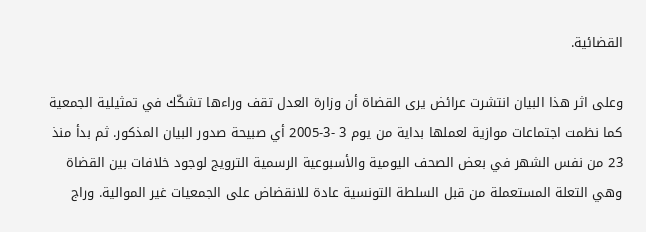القضائية.

وعلى اثر هذا البيان انتشرت عرائض يرى القضاة أن وزارة العدل تقف وراءها تشكّك في تمثيلية الجمعية كما نظمت اجتماعات موازية لعملها بداية من يوم 3 -3-2005 أي صبيحة صدور البيان المذكور. ثم بدأ منذ 23 من نفس الشهر في بعض الصحف اليومية والأسبوعية الرسمية الترويج لوجود خلافات بين القضاة وهي التعلة المستعملة من قبل السلطة التونسية عادة للانقضاض على الجمعيات غير الموالية. وراج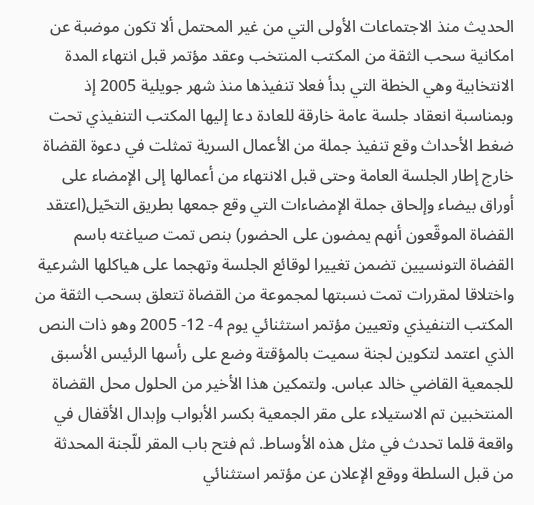الحديث منذ الاجتماعات الأولى التي من غير المحتمل ألا تكون موضبة عن امكانية سحب الثقة من المكتب المنتخب وعقد مؤتمر قبل انتهاء المدة الانتخابية وهي الخطة التي بدأ فعلا تنفيذها منذ شهر جويلية 2005 إذ وبمناسبة انعقاد جلسة عامة خارقة للعادة دعا إليها المكتب التنفيذي تحت ضغط الأحداث وقع تنفيذ جملة من الأعمال السرية تمثلت في دعوة القضاة خارج إطار الجلسة العامة وحتى قبل الانتهاء من أعمالها إلى الإمضاء على أوراق بيضاء وإلحاق جملة الإمضاءات التي وقع جمعها بطريق التحّيل(اعتقد القضاة الموقّعون أنهم يمضون على الحضور) بنص تمت صياغته باسم القضاة التونسيين تضمن تغييرا لوقائع الجلسة وتهجما على هياكلها الشرعية واختلاقا لمقررات تمت نسبتها لمجموعة من القضاة تتعلق بسحب الثقة من المكتب التنفيذي وتعيين مؤتمر استثنائي يوم 4- 12- 2005 وهو ذات النص الذي اعتمد لتكوين لجنة سميت بالمؤقتة وضع على رأسها الرئيس الأسبق للجمعية القاضي خالد عباس. ولتمكين هذا الأخير من الحلول محل القضاة المنتخبين تم الاستيلاء على مقر الجمعية بكسر الأبواب وإبدال الأقفال في واقعة قلما تحدث في مثل هذه الأوساط. ثم فتح باب المقر للّجنة المحدثة من قبل السلطة ووقع الإعلان عن مؤتمر استثنائي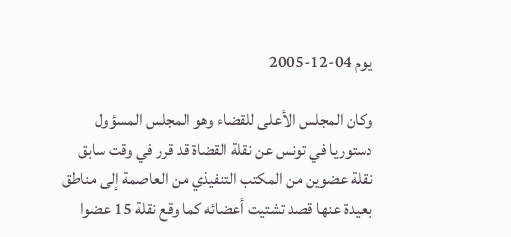يوم 04-12-2005

وكان المجلس الأعلى للقضاء وهو المجلس المسؤول دستوريا في تونس عن نقلة القضاة قد قرر في وقت سابق نقلة عضوين من المكتب التنفيذي من العاصمة إلى مناطق بعيدة عنها قصد تشتيت أعضائه كما وقع نقلة 15 عضوا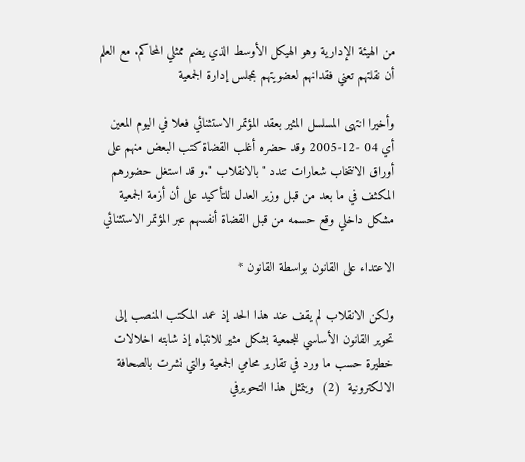من الهيئة الإدارية وهو الهيكل الأوسط الذي يضم ممثلي المحاكم. مع العلم أن نقلتهم تعني فقدانهم لعضويتهم بمجلس إدارة الجمعية

وأخيرا انتهى المسلسل المثير بعقد المؤتمر الاستثنائي فعلا في اليوم المعين أي 04 -12-2005 وقد حضره أغلب القضاة كتب البعض منهم على أوراق الانتخاب شعارات تندد " بالانقلاب ".و قد استغل حضورهم المكثف في ما بعد من قبل وزير العدل للتأكيد على أن أزمة الجمعية مشكل داخلي وقع حسمه من قبل القضاة أنفسهم عبر المؤتمر الاستثنائي

الاعتداء على القانون بواسطة القانون *

ولكن الانقلاب لم يقف عند هذا الحد إذ عمد المكتب المنصب إلى تحوير القانون الأساسي للجمعية بشكل مثير للانتباه إذ شابته اخلالات خطيرة حسب ما ورد في تقارير محامي الجمعية والتي نشرت بالصحافة الالكترونية  (2)  ويتمثل هذا التحويرفي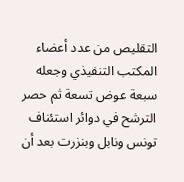التقليص من عدد أعضاء المكتب التنفيذي وجعله سبعة عوض تسعة ثم حصر الترشح في دوائر استئناف تونس ونابل وبنزرت بعد أن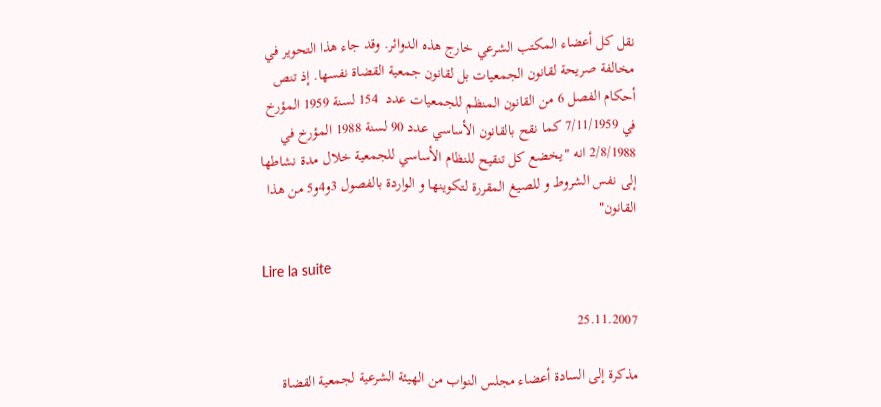نقل كل أعضاء المكتب الشرعي خارج هذه الدوائر. وقد جاء هذا التحوير في مخالفة صريحة لقانون الجمعيات بل لقانون جمعية القضاة نفسها. إذ تنص أحكام الفصل 6 من القانون المنظم للجمعيات عدد  154 لسنة 1959 المؤرخ في 7/11/1959 كما نقح بالقانون الأساسي عدد 90 لسنة 1988 المؤرخ في 2/8/1988 انه "يخضع كل تنقيح للنظام الأساسي للجمعية خلال مدة نشاطها إلى نفس الشروط و للصيغ المقررة لتكوينها و الواردة بالفصول 3و4و5 من هذا القانون"

Lire la suite

25.11.2007

مذكرة إلى السادة أعضاء مجلس النواب من الهيئة الشرعية لجمعية القضاة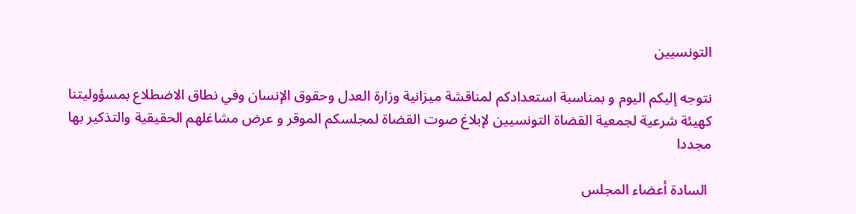التونسيين

نتوجه إليكم اليوم و بمناسبة استعدادكم لمناقشة ميزانية وزارة العدل وحقوق الإنسان وفي نطاق الاضطلاع بمسؤوليتنا كهيئة شرعية لجمعية القضاة التونسيين لإبلاغ صوت القضاة لمجلسكم الموقر و عرض مشاغلهم الحقيقية والتذكير بها مجددا

 السادة أعضاء المجلس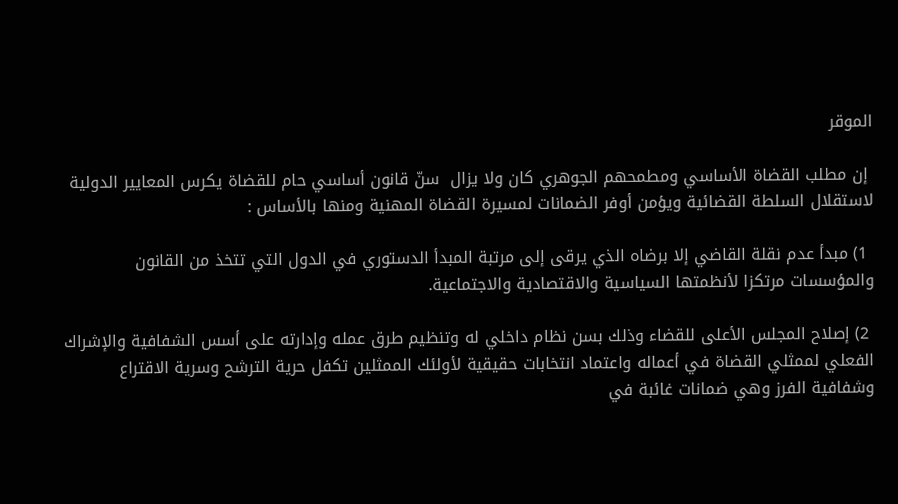الموقر

 إن مطلب القضاة الأساسي ومطمحهم الجوهري كان ولا يزال  سنّ قانون أساسي حام للقضاة يكرس المعايير الدولية لاستقلال السلطة القضائية ويؤمن أوفر الضمانات لمسيرة القضاة المهنية ومنها بالأساس :

 1) مبدأ عدم نقلة القاضي إلا برضاه الذي يرقى إلى مرتبة المبدأ الدستوري في الدول التي تتخذ من القانون والمؤسسات مرتكزا لأنظمتها السياسية والاقتصادية والاجتماعية.

 2) إصلاح المجلس الأعلى للقضاء وذلك بسن نظام داخلي له وتنظيم طرق عمله وإدارته على أسس الشفافية والإشراك الفعلي لممثلي القضاة في أعماله واعتماد انتخابات حقيقية لأولئك الممثلين تكفل حرية الترشح وسرية الاقتراع وشفافية الفرز وهي ضمانات غائبة في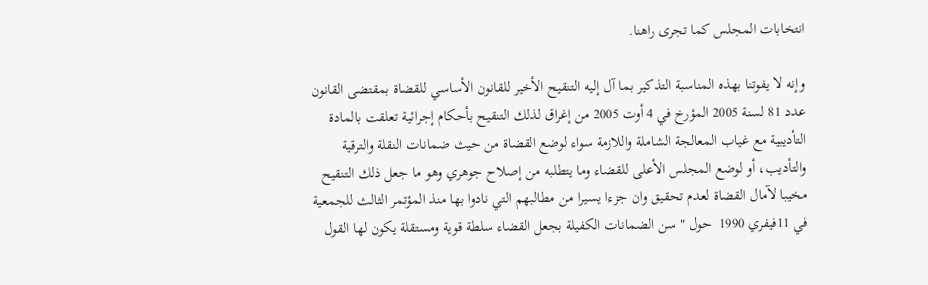انتخابات المجلس كما تجرى راهنا.

وإنه لا يفوتنا بهذه المناسبة التذكير بما آل إليه التنقيح الأخير للقانون الأساسي للقضاة بمقتضى القانون عدد 81 لسنة 2005 المؤرخ في 4 أوت 2005 من إغراق لذلك التنقيح بأحكام إجرائية تعلقت بالمادة التأديبية مع غياب المعالجة الشاملة واللازمة سواء لوضع القضاة من حيث ضمانات النقلة والترقية والتأديب، أو لوضع المجلس الأعلى للقضاء وما يتطلبه من إصلاح جوهري وهو ما جعل ذلك التنقيح مخيبا لآمال القضاة لعدم تحقيق وان جزءا يسيرا من مطالبهم التي نادوا بها منذ المؤتمر الثالث للجمعية في 11فيفري 1990  حول " سن الضمانات الكفيلة بجعل القضاء سلطة قوية ومستقلة يكون لها القول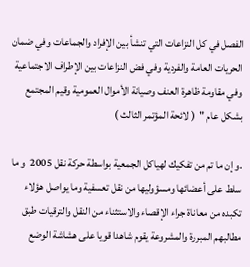الفصل في كل النزاعات التي تنشأ بين الإفراد والجماعات وفي ضمان الحريات العامة والفردية وفي فض النزاعات بين الإطراف الاجتماعية وفي مقاومة ظاهرة العنف وصيانة الأموال العمومية وقيم المجتمع بشكل عام "  ( لائحة المؤتمر الثالث )

.و إن ما تم من تفكيك لهياكل الجمعية بواسطة حركة نقل 2005  و ما سلط على أعضائها ومسؤوليها من نقل تعسفية وما يواصل هؤلاء تكبده من معاناة جراء الإقصاء والاستثناء من النقل والترقيات طبق مطالبهم المبررة والمشروعة يقوم شاهدا قويا على هشاشة الوضع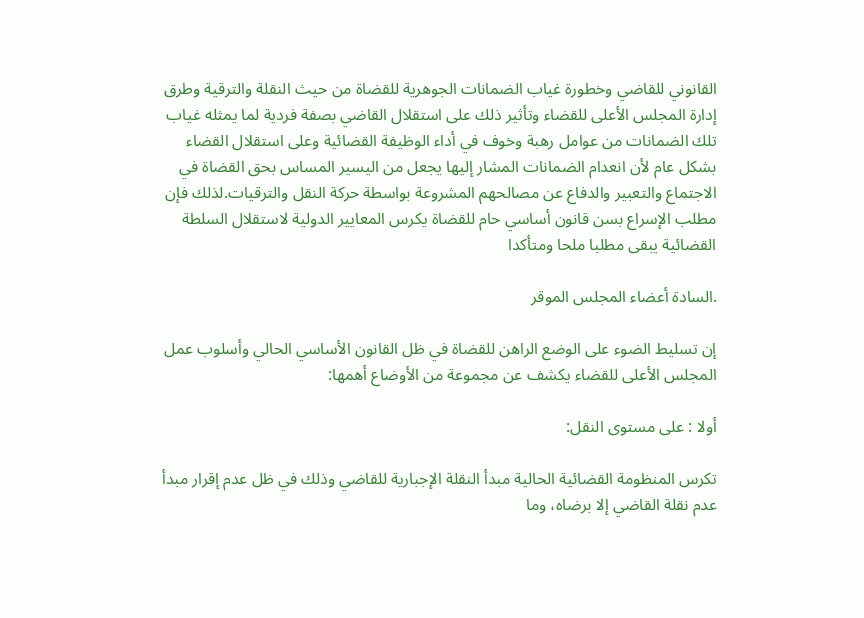القانوني للقاضي وخطورة غياب الضمانات الجوهرية للقضاة من حيث النقلة والترقية وطرق إدارة المجلس الأعلى للقضاء وتأثير ذلك على استقلال القاضي بصفة فردية لما يمثله غياب تلك الضمانات من عوامل رهبة وخوف في أداء الوظيفة القضائية وعلى استقلال القضاء بشكل عام لأن انعدام الضمانات المشار إليها يجعل من اليسير المساس بحق القضاة في الاجتماع والتعبير والدفاع عن مصالحهم المشروعة بواسطة حركة النقل والترقيات.لذلك فإن مطلب الإسراع بسن قانون أساسي حام للقضاة يكرس المعايير الدولية لاستقلال السلطة القضائية يبقى مطلبا ملحا ومتأكدا

.السادة أعضاء المجلس الموقر

إن تسليط الضوء على الوضع الراهن للقضاة في ظل القانون الأساسي الحالي وأسلوب عمل المجلس الأعلى للقضاء يكشف عن مجموعة من الأوضاع أهمها:

أولا : على مستوى النقل:

تكرس المنظومة القضائية الحالية مبدأ النقلة الإجبارية للقاضي وذلك في ظل عدم إقرار مبدأ عدم نقلة القاضي إلا برضاه، وما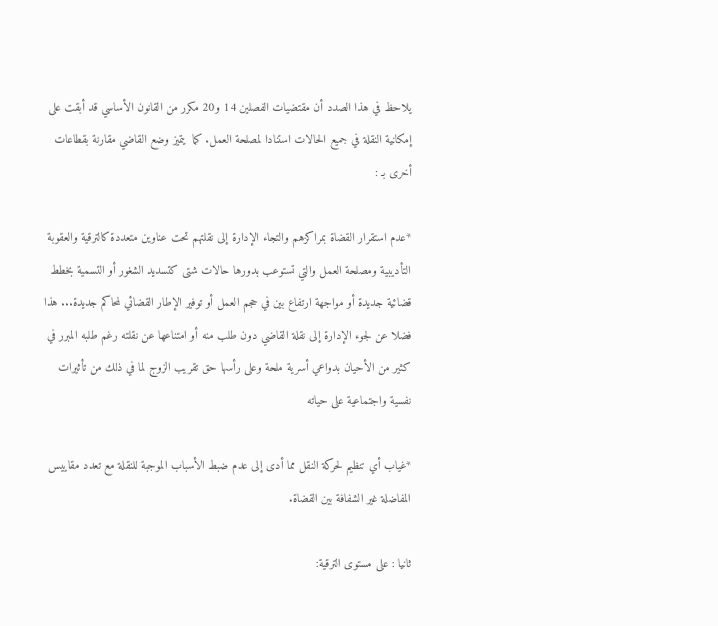يلاحظ في هذا الصدد أن مقتضيات الفصلين 14 و20 مكرر من القانون الأساسي قد أبقت على إمكانية النقلة في جميع الحالات استنادا لمصلحة العمل. كما  يتميز وضع القاضي مقارنة بقطاعات أخرى بـ :

*عدم استقرار القضاة بمراكزهم والتجاء الإدارة إلى نقلتهم تحت عناوين متعددة كالترقية والعقوبة التأديبية ومصلحة العمل والتي تستوعب بدورها حالات شتى كتسديد الشغور أو التسمية بخطط قضائية جديدة أو مواجهة ارتفاع بين في حجم العمل أو توفير الإطار القضائي لمحاكم جديدة... هذا فضلا عن لجوء الإدارة إلى نقلة القاضي دون طلب منه أو امتناعها عن نقلته رغم طلبه المبرر في كثير من الأحيان بدواعي أسرية ملحة وعلى رأسها حق تقريب الزوج لما في ذلك من تأثيرات نفسية واجتماعية على حياته

*غياب أي تنظيم لحركة النقل مما أدى إلى عدم ضبط الأسباب الموجبة للنقلة مع تعدد مقاييس المفاضلة غير الشفافة بين القضاة.

ثانيا : على مستوى الترقية: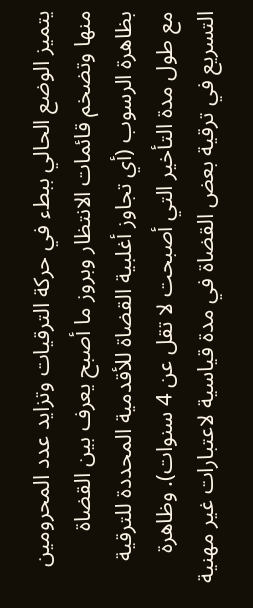يتميز الوضع الحالي ببطء في حركة الترقيات وتزايد عدد المحرومين منها وتضخم قائمات الانتظار وبروز ما أصبح يعرف بين القضاة بظاهرة الرسوب (أي تجاوز أغلبية القضاة للأقدمية المحددة للترقية مع طول مدة التأخير التي أصبحت لا تقل عن 4 سنوات). وظاهرة التسريع في ترقية بعض القضاة في مدة قياسية لاعتبارات غير مهنية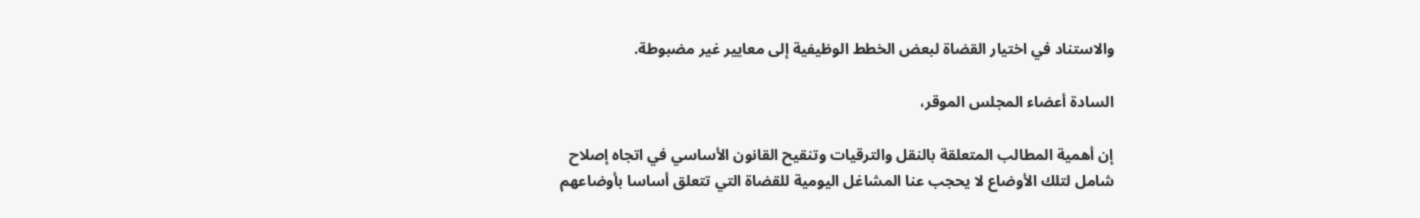والاستناد في اختيار القضاة لبعض الخطط الوظيفية إلى معايير غير مضبوطة.

السادة أعضاء المجلس الموقر،

إن أهمية المطالب المتعلقة بالنقل والترقيات وتنقيح القانون الأساسي في اتجاه إصلاح شامل لتلك الأوضاع لا يحجب عنا المشاغل اليومية للقضاة التي تتعلق أساسا بأوضاعهم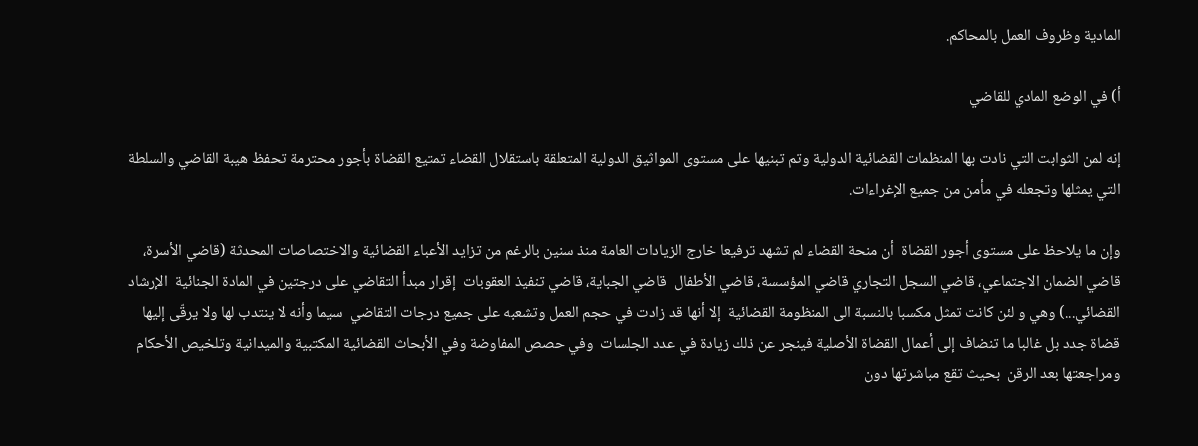المادية وظروف العمل بالمحاكم.

أ) في الوضع المادي للقاضي

إنه لمن الثوابت التي نادت بها المنظمات القضائية الدولية وتم تبنيها على مستوى المواثيق الدولية المتعلقة باستقلال القضاء تمتيع القضاة بأجور محترمة تحفظ هيبة القاضي والسلطة التي يمثلها وتجعله في مأمن من جميع الإغراءات.

وإن ما يلاحظ على مستوى أجور القضاة  أن منحة القضاء لم تشهد ترفيعا خارج الزيادات العامة منذ سنين بالرغم من تزايد الأعباء القضائية والاختصاصات المحدثة (قاضي الأسرة، قاضي الضمان الاجتماعي، قاضي السجل التجاري قاضي المؤسسة، قاضي الأطفال  قاضي الجباية، قاضي تنفيذ العقوبات  إقرار مبدأ التقاضي على درجتين في المادة الجنائية  الإرشاد القضائي...) وهي و لئن كانت تمثل مكسبا بالنسبة الى المنظومة القضائية  إلا أنها قد زادت في حجم العمل وتشعبه على جميع درجات التقاضي  سيما وأنه لا ينتدب لها ولا يرقّى إليها قضاة جدد بل غالبا ما تنضاف إلى أعمال القضاة الأصلية فينجر عن ذلك زيادة في عدد الجلسات  وفي حصص المفاوضة وفي الأبحاث القضائية المكتبية والميدانية وتلخيص الأحكام ومراجعتها بعد الرقن  بحيث تقع مباشرتها دون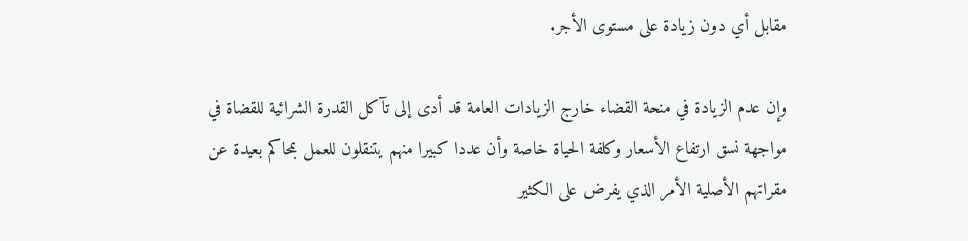مقابل أي دون زيادة على مستوى الأجر.

وإن عدم الزيادة في منحة القضاء خارج الزيادات العامة قد أدى إلى تآكل القدرة الشرائية للقضاة في مواجهة نسق ارتفاع الأسعار وكلفة الحياة خاصة وأن عددا كبيرا منهم يتنقلون للعمل بمحاكم بعيدة عن مقراتهم الأصلية الأمر الذي يفرض على الكثير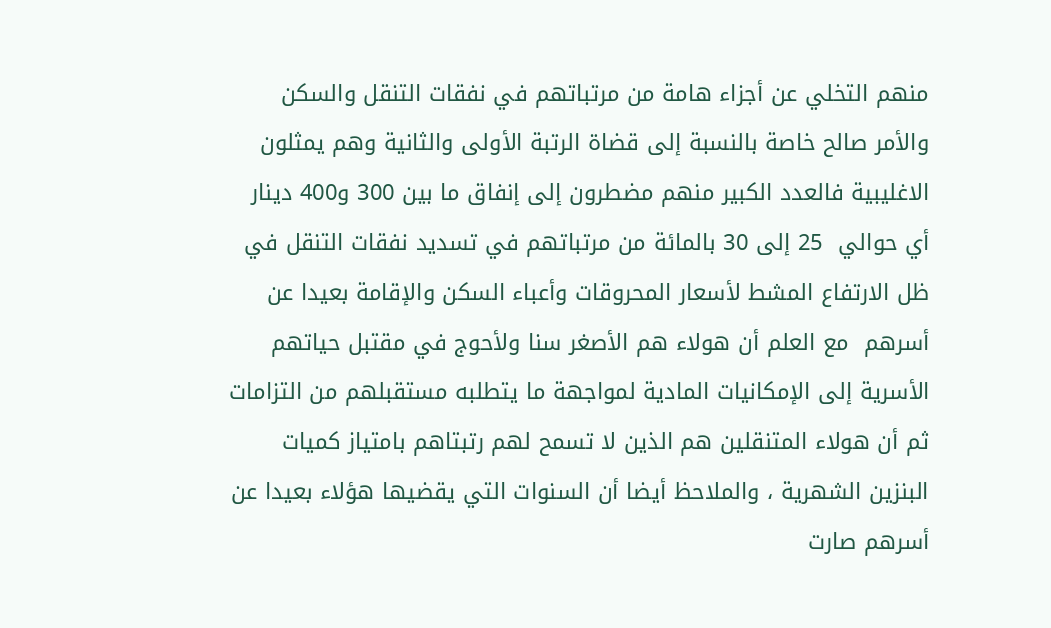منهم التخلي عن أجزاء هامة من مرتباتهم في نفقات التنقل والسكن والأمر صالح خاصة بالنسبة إلى قضاة الرتبة الأولى والثانية وهم يمثلون الاغليبية فالعدد الكبير منهم مضطرون إلى إنفاق ما بين 300 و400 دينار أي حوالي  25 إلى 30 بالمائة من مرتباتهم في تسديد نفقات التنقل في ظل الارتفاع المشط لأسعار المحروقات وأعباء السكن والإقامة بعيدا عن أسرهم  مع العلم أن هولاء هم الأصغر سنا ولأحوج في مقتبل حياتهم الأسرية إلى الإمكانيات المادية لمواجهة ما يتطلبه مستقبلهم من التزامات ثم أن هولاء المتنقلين هم الذين لا تسمح لهم رتبتاهم بامتياز كميات البنزين الشهرية ، والملاحظ أيضا أن السنوات التي يقضيها هؤلاء بعيدا عن أسرهم صارت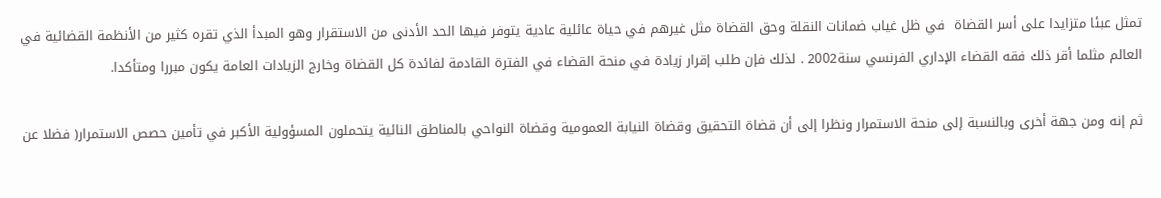تمثل عبئا متزايدا على أسر القضاة  في ظل غياب ضمانات النقلة وحق القضاة مثل غيرهم في حياة عائلية عادية يتوفر فيها الحد الأدنى من الاستقرار وهو المبدأ الذي تقره كثير من الأنظمة القضائية في العالم مثلما أقر ذلك فقه القضاء الإداري الفرنسي سنة2002 . لذلك فإن طلب إقرار زيادة في منحة القضاء في الفترة القادمة لفائدة كل القضاة وخارج الزيادات العامة يكون مبررا ومتأكدا.

ثم إنه ومن جهة أخرى وبالنسبة إلى منحة الاستمرار ونظرا إلى أن قضاة التحقيق وقضاة النيابة العمومية وقضاة النواحي بالمناطق النائية يتحملون المسؤولية الأكبر في تأمين حصص الاستمرار( فضلا عن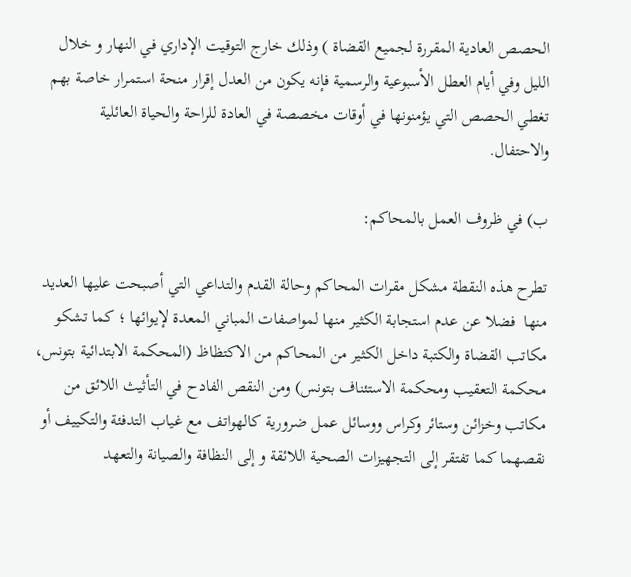الحصص العادية المقررة لجميع القضاة ) وذلك خارج التوقيت الإداري في النهار و خلال الليل وفي أيام العطل الأسبوعية والرسمية فإنه يكون من العدل إقرار منحة استمرار خاصة بهم تغطي الحصص التي يؤمنونها في أوقات مخصصة في العادة للراحة والحياة العائلية والاحتفال.

ب) في ظروف العمل بالمحاكم:

تطرح هذه النقطة مشكل مقرات المحاكم وحالة القدم والتداعي التي أصبحت عليها العديد منها  فضلا عن عدم استجابة الكثير منها لمواصفات المباني المعدة لإيوائها ؛ كما تشكو مكاتب القضاة والكتبة داخل الكثير من المحاكم من الاكتظاظ (المحكمة الابتدائية بتونس، محكمة التعقيب ومحكمة الاستئناف بتونس) ومن النقص الفادح في التأثيث اللائق من مكاتب وخزائن وستائر وكراس ووسائل عمل ضرورية كالهواتف مع غياب التدفئة والتكييف أو نقصهما كما تفتقر إلى التجهيزات الصحية اللائقة و إلى النظافة والصيانة والتعهد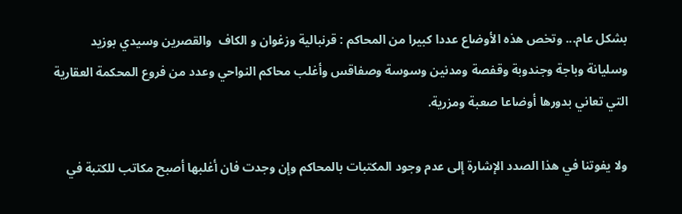بشكل عام... وتخص هذه الأوضاع عددا كبيرا من المحاكم : قرنبالية وزغوان و الكاف  والقصرين وسيدي بوزيد وسليانة وباجة وجندوبة وقفصة ومدنين وسوسة وصفاقس وأغلب محاكم النواحي وعدد من فروع المحكمة العقارية التي تعاني بدورها أوضاعا صعبة ومزرية.

ولا يفوتنا في هذا الصدد الإشارة إلى عدم وجود المكتبات بالمحاكم وإن وجدت فان أغلبها أصبح مكاتب للكتبة في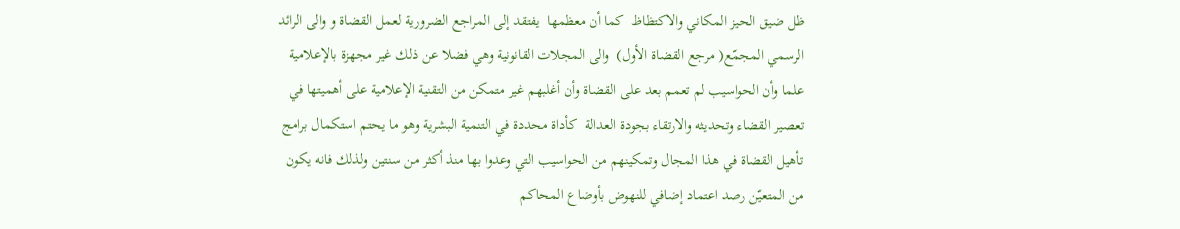ظل ضيق الحيز المكاني والاكتظاظ  كما أن معظمها  يفتقد إلى المراجع الضرورية لعمل القضاة و والى الرائد الرسمي المجمّع( مرجع القضاة الأول)  والى المجلات القانونية وهي فضلا عن ذلك غير مجهزة بالإعلامية علما وأن الحواسيب لم تعمم بعد على القضاة وأن أغلبهم غير متمكن من التقنية الإعلامية على أهميتها في تعصير القضاء وتحديثه والارتقاء بجودة العدالة  كأداة محددة في التنمية البشرية وهو ما يحتم استكمال برامج تأهيل القضاة في هذا المجال وتمكينهم من الحواسيب التي وعدوا بها منذ أكثر من سنتين ولذلك فانه يكون من المتعيّن رصد اعتماد إضافي للنهوض بأوضاع المحاكم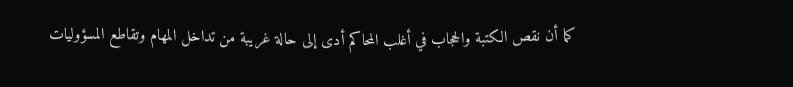كما أن نقص الكتبة والحجاب في أغلب المحاكم أدى إلى حالة غريبة من تداخل المهام وتقاطع المسؤوليات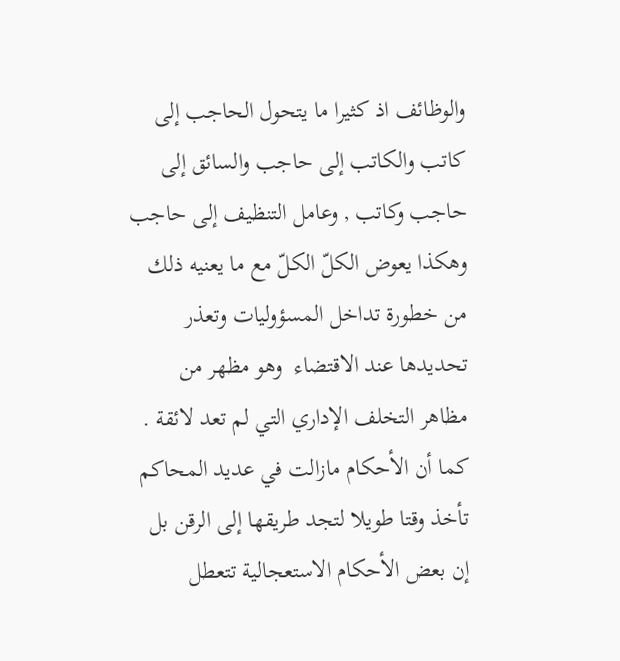والوظائف اذ كثيرا ما يتحول الحاجب إلى كاتب والكاتب إلى حاجب والسائق إلى حاجب وكاتب , وعامل التنظيف إلى حاجب وهكذا يعوض الكلّ الكلّ مع ما يعنيه ذلك من خطورة تداخل المسؤوليات وتعذر تحديدها عند الاقتضاء  وهو مظهر من مظاهر التخلف الإداري التي لم تعد لائقة . كما أن الأحكام مازالت في عديد المحاكم تأخذ وقتا طويلا لتجد طريقها إلى الرقن بل إن بعض الأحكام الاستعجالية تتعطل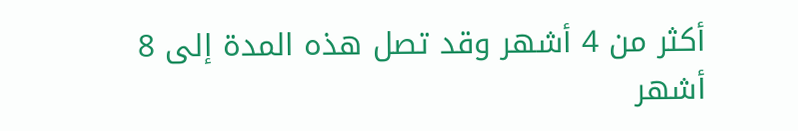أكثر من 4 أشهر وقد تصل هذه المدة إلى 8 أشهر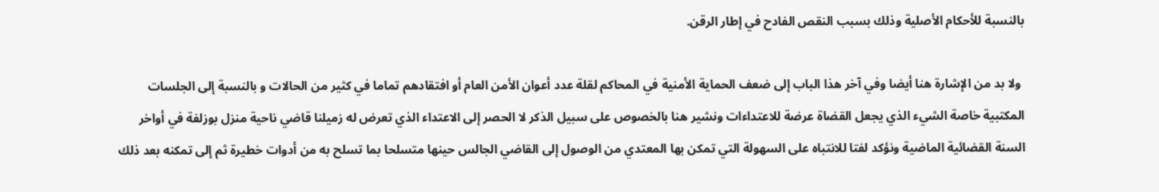بالنسبة للأحكام الأصلية وذلك بسبب النقص الفادح في إطار الرقن.

 ولا بد من الإشارة هنا أيضا وفي آخر هذا الباب إلى ضعف الحماية الأمنية في المحاكم لقلة عدد أعوان الأمن العام أو افتقادهم تماما في كثير من الحالات و بالنسبة إلى الجلسات المكتبية خاصة الشيء الذي يجعل القضاة عرضة للاعتداءات ونشير هنا بالخصوص على سبيل الذكر لا الحصر إلى الاعتداء الذي تعرض له زميلنا قاضي ناحية منزل بوزلفة في أواخر السنة القضائية الماضية ونؤكد لفتا للانتباه على السهولة التي تمكن بها المعتدي من الوصول إلى القاضي الجالس حينها متسلحا بما تسلح به من أدوات خطيرة ثم إلى تمكنه بعد ذلك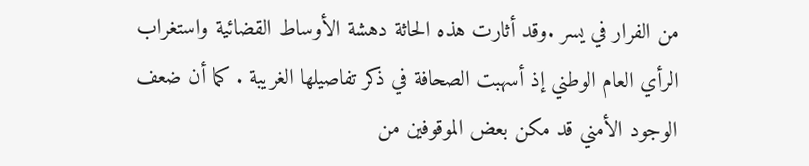من الفرار في يسر .وقد أثارت هذه الحاثة دهشة الأوساط القضائية واستغراب الرأي العام الوطني إذ أسهبت الصحافة في ذكر تفاصيلها الغريبة . كما أن ضعف الوجود الأمني قد مكن بعض الموقوفين من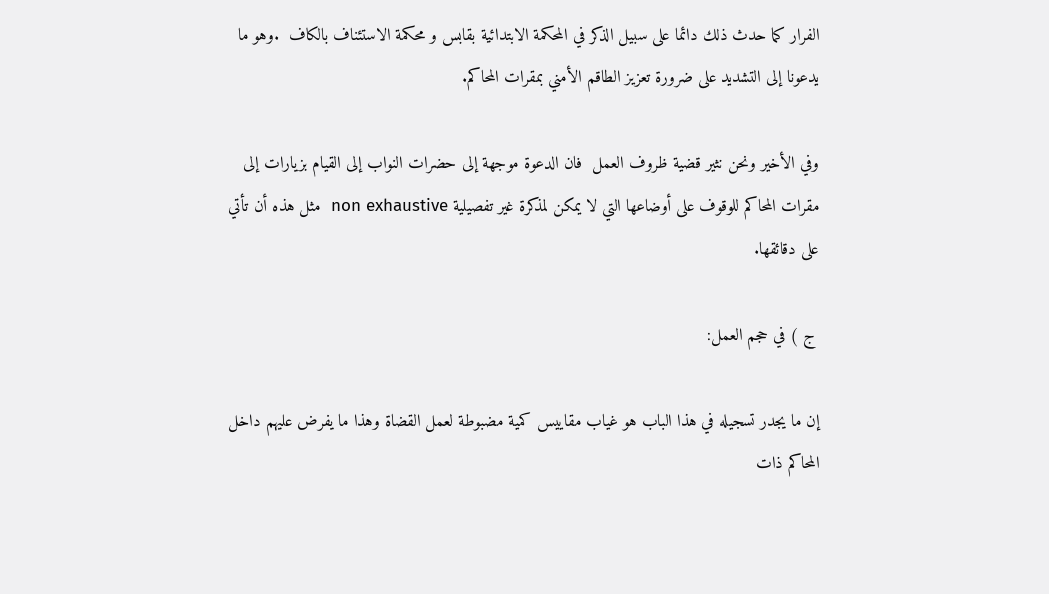الفرار كما حدث ذلك دائما على سبيل الذكر في المحكمة الابتدائية بقابس و محكمة الاستئناف بالكاف  .وهو ما يدعونا إلى التشديد على ضرورة تعزيز الطاقم الأمني بمقرات المحاكم.

وفي الأخير ونحن نثير قضية ظروف العمل  فان الدعوة موجهة إلى حضرات النواب إلى القيام بزيارات إلى مقرات المحاكم للوقوف على أوضاعها التي لا يمكن لمذكرة غير تفصيلية non exhaustive  مثل هذه أن تأتي على دقائقها.

 ج ) في حجم العمل:

إن ما يجدر تسجيله في هذا الباب هو غياب مقاييس كمية مضبوطة لعمل القضاة وهذا ما يفرض عليهم داخل المحاكم ذات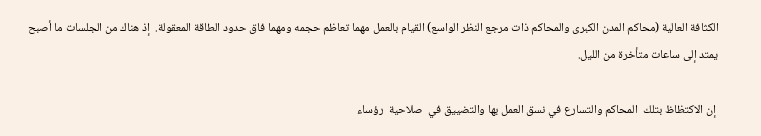الكثافة العالية (محاكم المدن الكبرى والمحاكم ذات مرجع النظر الواسع) القيام بالعمل مهما تعاظم حجمه ومهما فاق حدود الطاقة المعقولة.  إذ هناك من الجلسات ما أصبح يمتد إلى ساعات متأخرة من الليل.

 إن الاكتظاظ بتلك  المحاكم والتسارع في نسق العمل بها والتضييق في  صلاحية  رؤساء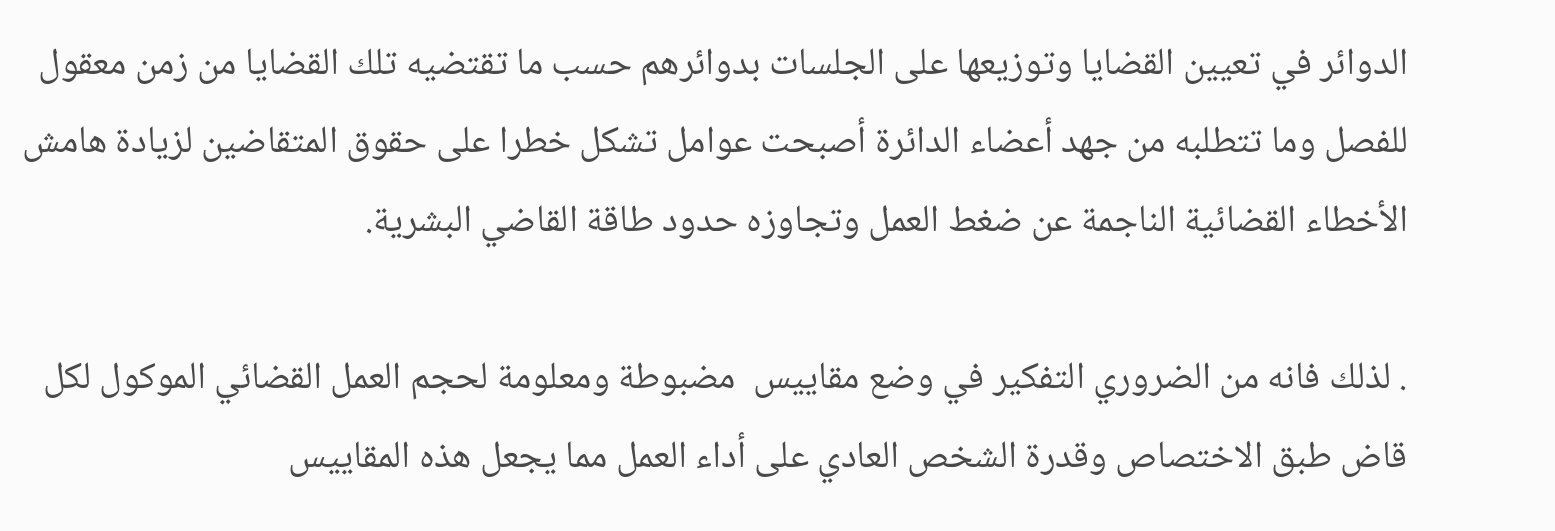الدوائر في تعيين القضايا وتوزيعها على الجلسات بدوائرهم حسب ما تقتضيه تلك القضايا من زمن معقول للفصل وما تتطلبه من جهد أعضاء الدائرة أصبحت عوامل تشكل خطرا على حقوق المتقاضين لزيادة هامش الأخطاء القضائية الناجمة عن ضغط العمل وتجاوزه حدود طاقة القاضي البشرية.

. لذلك فانه من الضروري التفكير في وضع مقاييس  مضبوطة ومعلومة لحجم العمل القضائي الموكول لكل قاض طبق الاختصاص وقدرة الشخص العادي على أداء العمل مما يجعل هذه المقاييس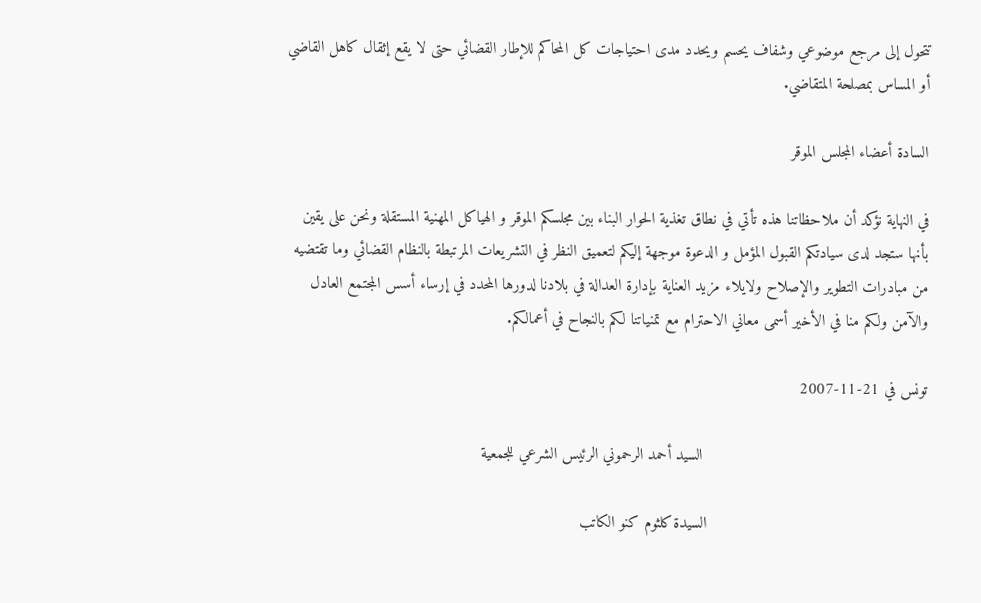تتحول إلى مرجع موضوعي وشفاف يحسم ويحدد مدى احتياجات كل المحاكم للإطار القضائي حتى لا يقع إثقال كاهل القاضي أو المساس بمصلحة المتقاضي.

السادة أعضاء المجلس الموقر

في النهاية نؤكد أن ملاحظاتنا هذه تأتي في نطاق تغذية الحوار البناء بين مجلسكم الموقر و الهياكل المهنية المستقلة ونحن على يقين بأنها ستجد لدى سيادتكم القبول المؤمل و الدعوة موجهة إليكم لتعميق النظر في التشريعات المرتبطة بالنظام القضائي وما تقتضيه من مبادرات التطوير والإصلاح ولايلاء مزيد العناية بإدارة العدالة في بلادنا لدورها المحدد في إرساء أسس المجتمع العادل والآمن ولكم منا في الأخير أسمى معاني الاحترام مع تمنياتنا لكم بالنجاح في أعمالكم.

تونس في 21-11-2007

                                                السيد أحمد الرحموني الرئيس الشرعي للجمعية

                                               السيدة كلثوم كنو الكاتب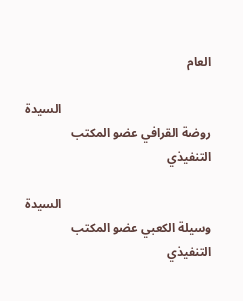العام

                                                السيدة روضة القرافي عضو المكتب التنفيذي

                                                السيدة وسيلة الكعبي عضو المكتب التنفيذي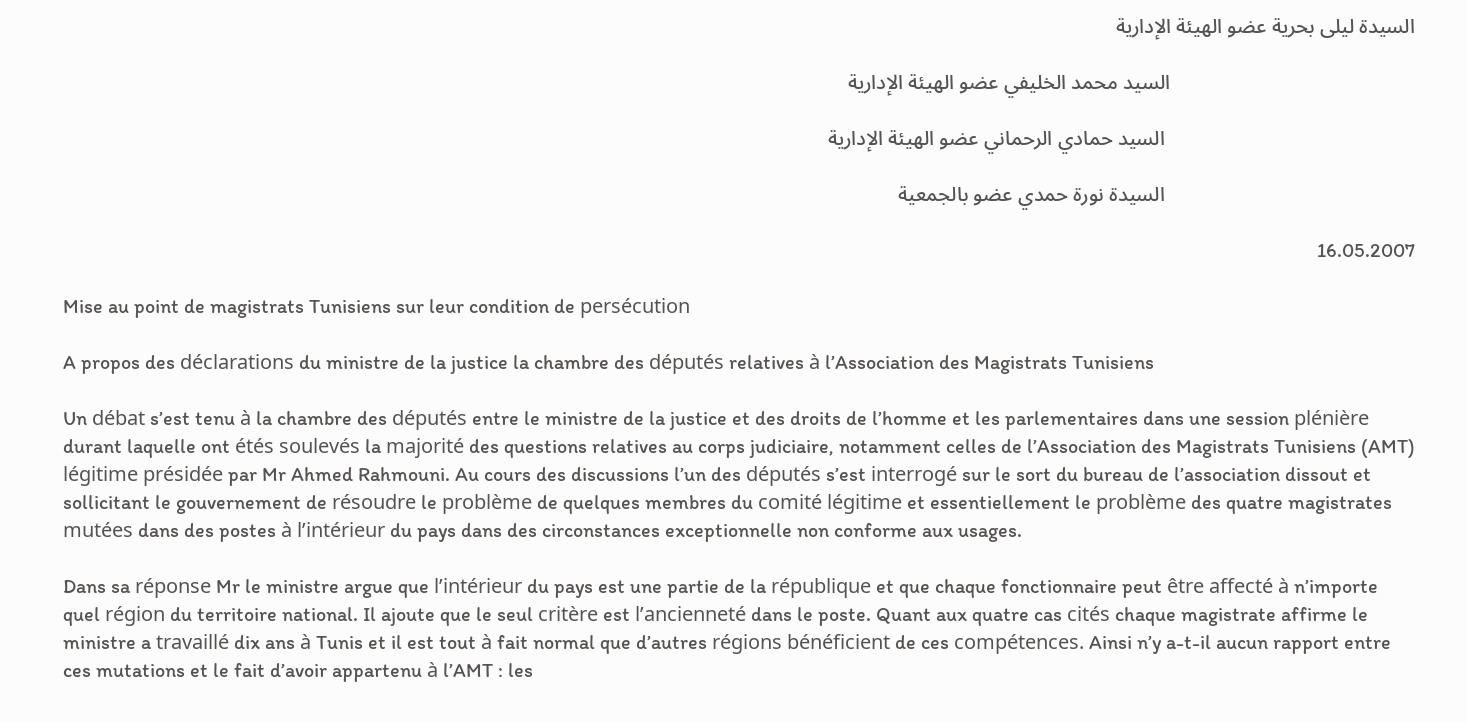السيدة ليلى بحرية عضو الهيئة الإدارية

                                               السيد محمد الخليفي عضو الهيئة الإدارية

                                                السيد حمادي الرحماني عضو الهيئة الإدارية

                                                السيدة نورة حمدي عضو بالجمعية

16.05.2007

Mise au point de magistrats Tunisiens sur leur condition de persécution

A propos des déclarations du ministre de la justice la chambre des députés relatives à l’Association des Magistrats Tunisiens

Un débat s’est tenu à la chambre des députés entre le ministre de la justice et des droits de l’homme et les parlementaires dans une session plénière  durant laquelle ont étés soulevés la majorité des questions relatives au corps judiciaire, notamment celles de l’Association des Magistrats Tunisiens (AMT) légitime présidée par Mr Ahmed Rahmouni. Au cours des discussions l’un des députés s’est interrogé sur le sort du bureau de l’association dissout et sollicitant le gouvernement de résoudre le problème de quelques membres du comité légitime et essentiellement le problème des quatre magistrates mutées dans des postes à l’intérieur du pays dans des circonstances exceptionnelle non conforme aux usages.

Dans sa réponse Mr le ministre argue que l’intérieur du pays est une partie de la république et que chaque fonctionnaire peut être affecté à n’importe quel région du territoire national. Il ajoute que le seul critère est l’ancienneté dans le poste. Quant aux quatre cas cités chaque magistrate affirme le ministre a travaillé dix ans à Tunis et il est tout à fait normal que d’autres régions bénéficient de ces compétences. Ainsi n’y a-t-il aucun rapport entre ces mutations et le fait d’avoir appartenu à l’AMT : les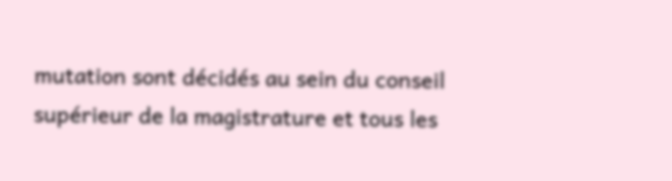mutation sont décidés au sein du conseil supérieur de la magistrature et tous les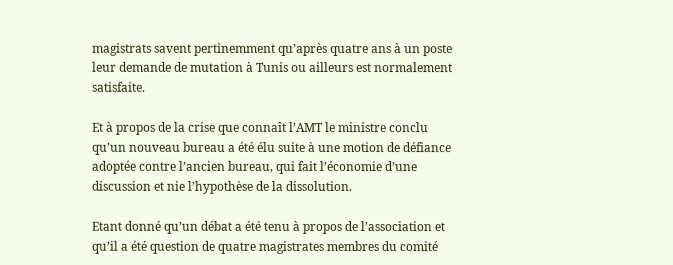magistrats savent pertinemment qu’après quatre ans à un poste leur demande de mutation à Tunis ou ailleurs est normalement satisfaite.

Et à propos de la crise que connaît l’AMT le ministre conclu qu’un nouveau bureau a été élu suite à une motion de défiance adoptée contre l’ancien bureau, qui fait l’économie d’une discussion et nie l’hypothèse de la dissolution.

Etant donné qu’un débat a été tenu à propos de l’association et qu’il a été question de quatre magistrates membres du comité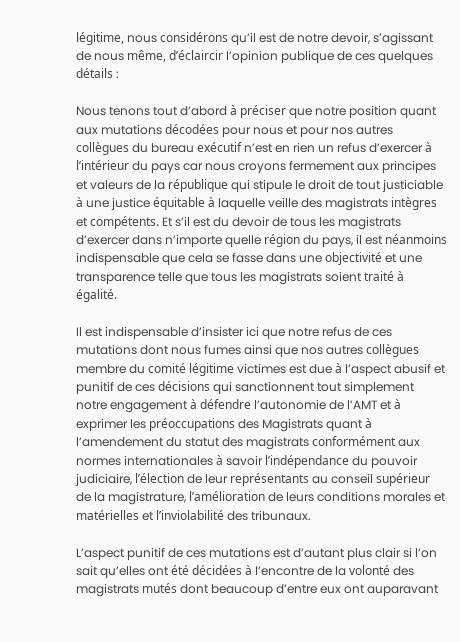légitime, nous considérons qu’il est de notre devoir, s’agissant de nous même, d’éclaircir l’opinion publique de ces quelques détails :

Nous tenons tout d’abord à préciser que notre position quant aux mutations décodées pour nous et pour nos autres collègues du bureau exécutif n’est en rien un refus d’exercer à l’intérieur du pays car nous croyons fermement aux principes  et valeurs de la république qui stipule le droit de tout justiciable à une justice équitable à laquelle veille des magistrats intègres et compétents. Et s’il est du devoir de tous les magistrats d’exercer dans n’importe quelle région du pays, il est néanmoins indispensable que cela se fasse dans une objectivité et une transparence telle que tous les magistrats soient traité à égalité.

Il est indispensable d’insister ici que notre refus de ces mutations dont nous fumes ainsi que nos autres collègues membre du comité légitime victimes est due à l’aspect abusif et punitif de ces décisions qui sanctionnent tout simplement notre engagement à défendre l’autonomie de l’AMT et à exprimer les préoccupations des Magistrats quant à l’amendement du statut des magistrats conformément aux normes internationales à savoir l’indépendance du pouvoir judiciaire, l’élection de leur représentants au conseil supérieur de la magistrature, l’amélioration de leurs conditions morales et matérielles et l’inviolabilité des tribunaux.

L’aspect punitif de ces mutations est d’autant plus clair si l’on sait qu’elles ont été décidées à l’encontre de la volonté des magistrats mutés dont beaucoup d’entre eux ont auparavant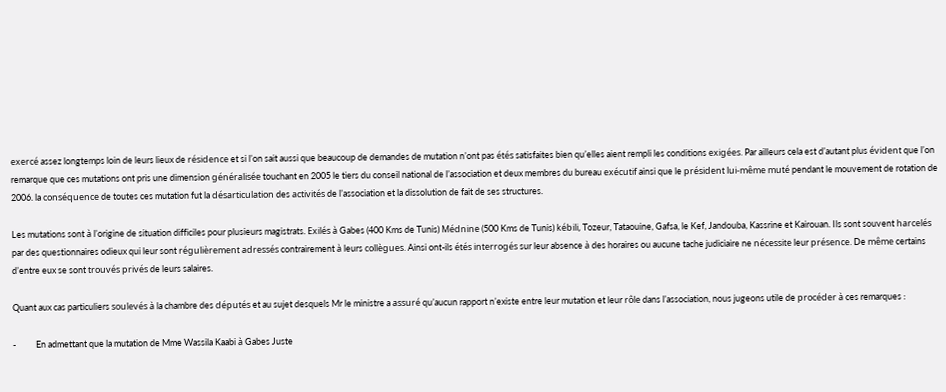exercé assez longtemps loin de leurs lieux de résidence et si l’on sait aussi que beaucoup de demandes de mutation n’ont pas étés satisfaites bien qu’elles aient rempli les conditions exigées. Par ailleurs cela est d’autant plus évident que l’on remarque que ces mutations ont pris une dimension généralisée touchant en 2005 le tiers du conseil national de l’association et deux membres du bureau exécutif ainsi que le président lui-même muté pendant le mouvement de rotation de 2006. la conséquence de toutes ces mutation fut la désarticulation des activités de l’association et la dissolution de fait de ses structures.

Les mutations sont à l’origine de situation difficiles pour plusieurs magistrats. Exilés à Gabes (400 Kms de Tunis) Médnine (500 Kms de Tunis) kébili, Tozeur, Tataouine, Gafsa, le Kef, Jandouba, Kassrine et Kairouan. Ils sont souvent harcelés par des questionnaires odieux qui leur sont régulièrement adressés contrairement à leurs collègues. Ainsi ont-ils étés interrogés sur leur absence à des horaires ou aucune tache judiciaire ne nécessite leur présence. De même certains d’entre eux se sont trouvés privés de leurs salaires.

Quant aux cas particuliers soulevés à la chambre des députés et au sujet desquels Mr le ministre a assuré qu’aucun rapport n’existe entre leur mutation et leur rôle dans l’association, nous jugeons utile de procéder à ces remarques :

-          En admettant que la mutation de Mme Wassila Kaabi à Gabes Juste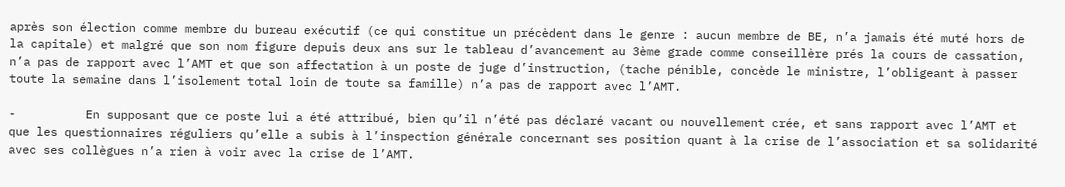après son élection comme membre du bureau exécutif (ce qui constitue un précèdent dans le genre : aucun membre de BE, n’a jamais été muté hors de la capitale) et malgré que son nom figure depuis deux ans sur le tableau d’avancement au 3ème grade comme conseillère prés la cours de cassation, n’a pas de rapport avec l’AMT et que son affectation à un poste de juge d’instruction, (tache pénible, concède le ministre, l’obligeant à passer toute la semaine dans l’isolement total loin de toute sa famille) n’a pas de rapport avec l’AMT.

-          En supposant que ce poste lui a été attribué, bien qu’il n’été pas déclaré vacant ou nouvellement crée, et sans rapport avec l’AMT et que les questionnaires réguliers qu’elle a subis à l’inspection générale concernant ses position quant à la crise de l’association et sa solidarité avec ses collègues n’a rien à voir avec la crise de l’AMT.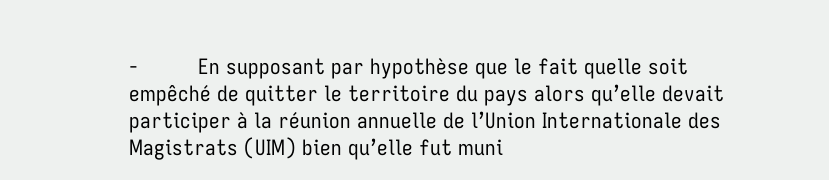-          En supposant par hypothèse que le fait quelle soit empêché de quitter le territoire du pays alors qu’elle devait participer à la réunion annuelle de l’Union Internationale des Magistrats (UIM) bien qu’elle fut muni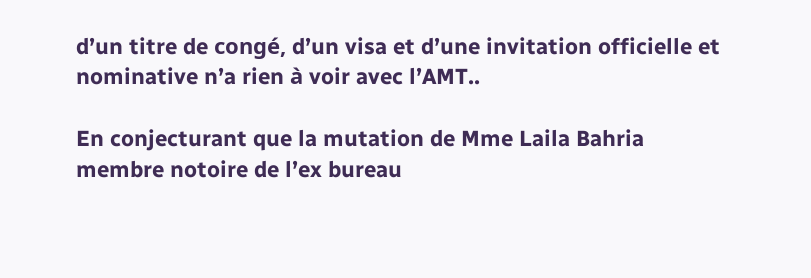d’un titre de congé, d’un visa et d’une invitation officielle et nominative n’a rien à voir avec l’AMT..

En conjecturant que la mutation de Mme Laila Bahria membre notoire de l’ex bureau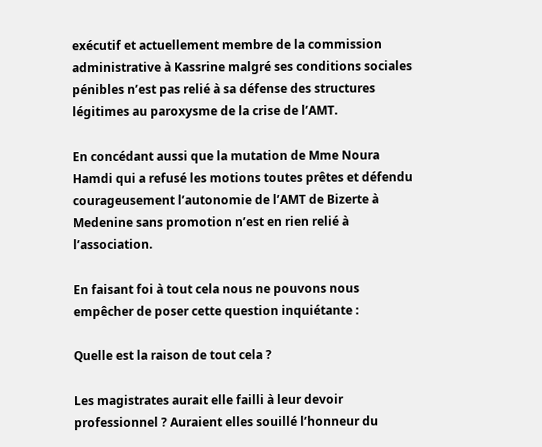exécutif et actuellement membre de la commission administrative à Kassrine malgré ses conditions sociales pénibles n’est pas relié à sa défense des structures légitimes au paroxysme de la crise de l’AMT.

En concédant aussi que la mutation de Mme Noura Hamdi qui a refusé les motions toutes prêtes et défendu courageusement l’autonomie de l’AMT de Bizerte à Medenine sans promotion n’est en rien relié à l’association.

En faisant foi à tout cela nous ne pouvons nous empêcher de poser cette question inquiétante :

Quelle est la raison de tout cela ?

Les magistrates aurait elle failli à leur devoir professionnel ? Auraient elles souillé l’honneur du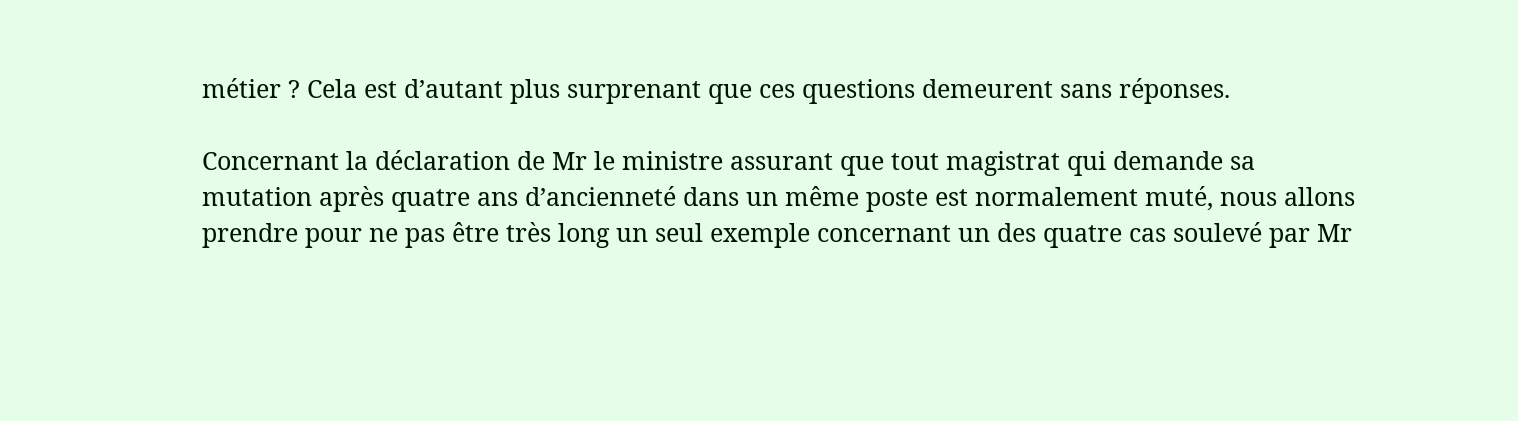métier ? Cela est d’autant plus surprenant que ces questions demeurent sans réponses.

Concernant la déclaration de Mr le ministre assurant que tout magistrat qui demande sa mutation après quatre ans d’ancienneté dans un même poste est normalement muté, nous allons prendre pour ne pas être très long un seul exemple concernant un des quatre cas soulevé par Mr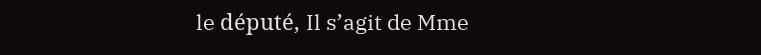le député, Il s’agit de Mme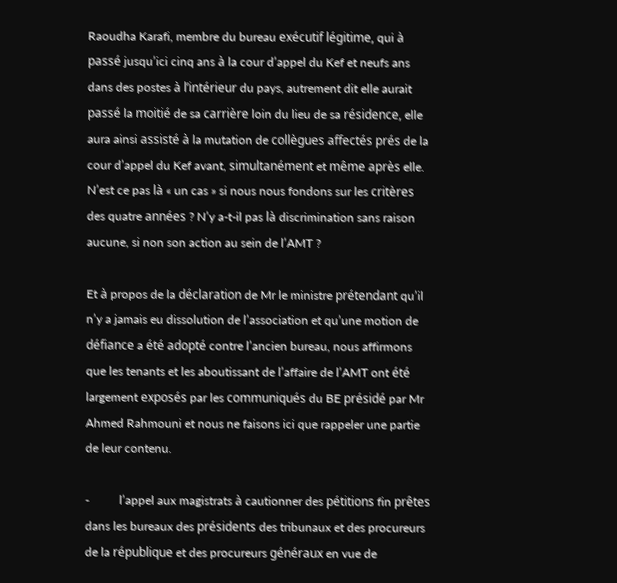Raoudha Karafi, membre du bureau exécutif légitime, qui à passé jusqu’ici cinq ans à la cour d’appel du Kef et neufs ans dans des postes à l’intérieur du pays, autrement dit elle aurait passé la moitié de sa carrière loin du lieu de sa résidence, elle aura ainsi assisté à la mutation de collègues affectés prés de la cour d’appel du Kef avant, simultanément et même après elle. N’est ce pas là « un cas » si nous nous fondons sur les critères des quatre années ? N’y a-t-il pas là discrimination sans raison aucune, si non son action au sein de l’AMT ?

Et à propos de la déclaration de Mr le ministre prétendant qu’il n’y a jamais eu dissolution de l’association et qu’une motion de défiance a été adopté contre l’ancien bureau, nous affirmons que les tenants et les aboutissant de l’affaire de l’AMT ont été largement exposés par les communiqués du BE présidé par Mr Ahmed Rahmouni et nous ne faisons ici que rappeler une partie de leur contenu.

-          l’appel aux magistrats à cautionner des pétitions fin prêtes dans les bureaux des présidents des tribunaux et des procureurs de la république et des procureurs généraux en vue de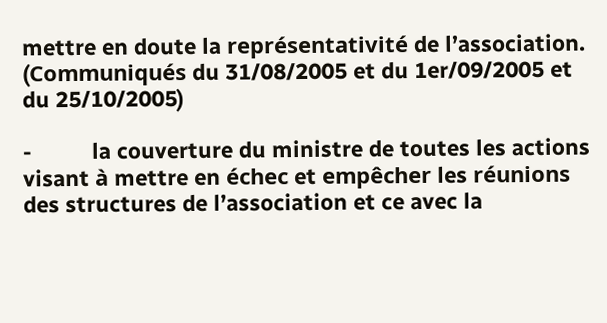mettre en doute la représentativité de l’association. (Communiqués du 31/08/2005 et du 1er/09/2005 et du 25/10/2005)

-          la couverture du ministre de toutes les actions visant à mettre en échec et empêcher les réunions des structures de l’association et ce avec la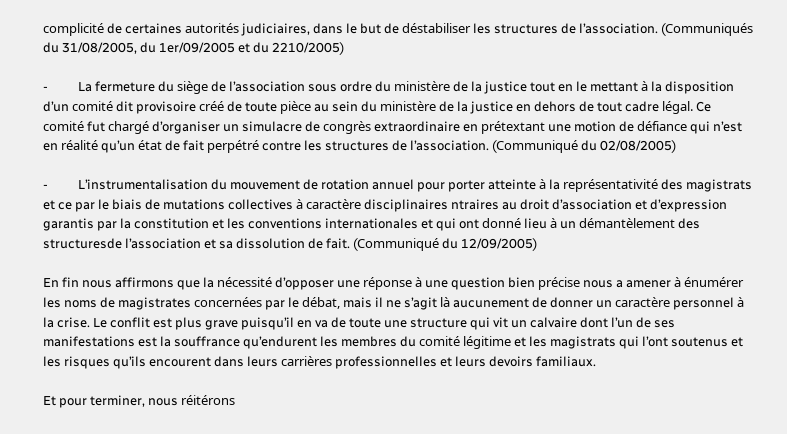complicité de certaines autorités judiciaires, dans le but de déstabiliser les structures de l’association. (Communiqués du 31/08/2005, du 1er/09/2005 et du 2210/2005)

-          La fermeture du siège de l’association sous ordre du ministère de la justice tout en le mettant à la disposition d’un comité dit provisoire créé de toute pièce au sein du ministère de la justice en dehors de tout cadre légal. Ce comité fut chargé d’organiser un simulacre de congrès extraordinaire en prétextant une motion de défiance qui n’est en réalité qu’un état de fait perpétré contre les structures de l’association. (Communiqué du 02/08/2005)

-          L’instrumentalisation du mouvement de rotation annuel pour porter atteinte à la représentativité des magistrats et ce par le biais de mutations collectives à caractère disciplinaires ntraires au droit d’association et d’expression garantis par la constitution et les conventions internationales et qui ont donné lieu à un démantèlement des structuresde l’association et sa dissolution de fait. (Communiqué du 12/09/2005)

En fin nous affirmons que la nécessité d’opposer une réponse à une question bien précise nous a amener à énumérer les noms de magistrates concernées par le débat, mais il ne s’agit là aucunement de donner un caractère personnel à la crise. Le conflit est plus grave puisqu’il en va de toute une structure qui vit un calvaire dont l’un de ses manifestations est la souffrance qu’endurent les membres du comité légitime et les magistrats qui l’ont soutenus et les risques qu’ils encourent dans leurs carrières professionnelles et leurs devoirs familiaux.

Et pour terminer, nous réitérons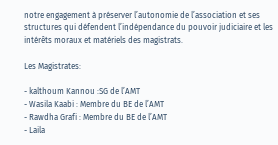notre engagement à préserver l’autonomie de l’association et ses structures qui défendent l’indépendance du pouvoir judiciaire et les intérêts moraux et matériels des magistrats.

Les Magistrates:

- kalthoum Kannou :SG de l’AMT
- Wasila Kaabi : Membre du BE de l’AMT
- Rawdha Grafi : Membre du BE de l’AMT
- Laila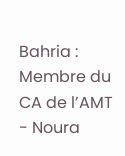Bahria : Membre du CA de l’AMT
- Noura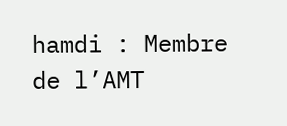hamdi : Membre de l’AMT